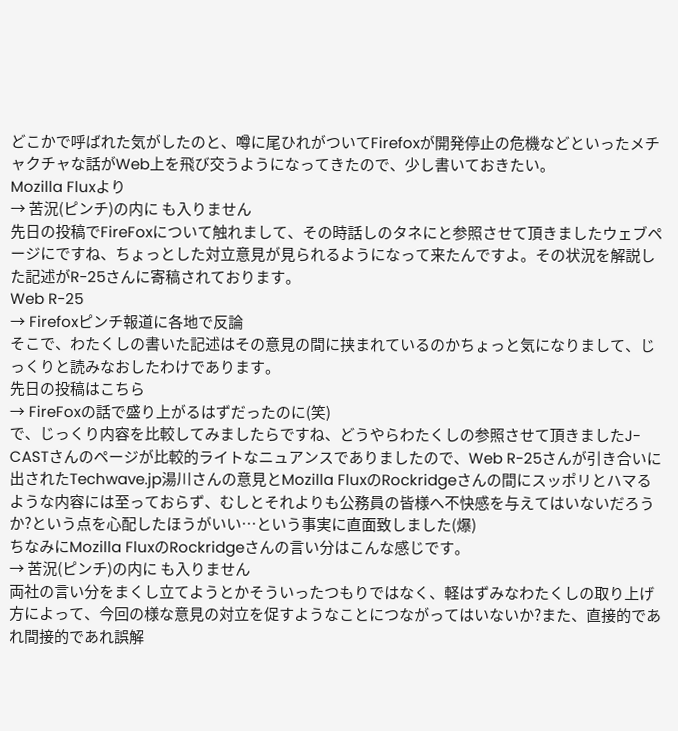どこかで呼ばれた気がしたのと、噂に尾ひれがついてFirefoxが開発停止の危機などといったメチャクチャな話がWeb上を飛び交うようになってきたので、少し書いておきたい。
Mozilla Fluxより
→ 苦況(ピンチ)の内に も入りません
先日の投稿でFireFoxについて触れまして、その時話しのタネにと参照させて頂きましたウェブページにですね、ちょっとした対立意見が見られるようになって来たんですよ。その状況を解説した記述がR-25さんに寄稿されております。
Web R-25
→ Firefoxピンチ報道に各地で反論
そこで、わたくしの書いた記述はその意見の間に挟まれているのかちょっと気になりまして、じっくりと読みなおしたわけであります。
先日の投稿はこちら
→ FireFoxの話で盛り上がるはずだったのに(笑)
で、じっくり内容を比較してみましたらですね、どうやらわたくしの参照させて頂きましたJ-CASTさんのページが比較的ライトなニュアンスでありましたので、Web R-25さんが引き合いに出されたTechwave.jp湯川さんの意見とMozilla FluxのRockridgeさんの間にスッポリとハマるような内容には至っておらず、むしとそれよりも公務員の皆様へ不快感を与えてはいないだろうか?という点を心配したほうがいい…という事実に直面致しました(爆)
ちなみにMozilla FluxのRockridgeさんの言い分はこんな感じです。
→ 苦況(ピンチ)の内に も入りません
両社の言い分をまくし立てようとかそういったつもりではなく、軽はずみなわたくしの取り上げ方によって、今回の様な意見の対立を促すようなことにつながってはいないか?また、直接的であれ間接的であれ誤解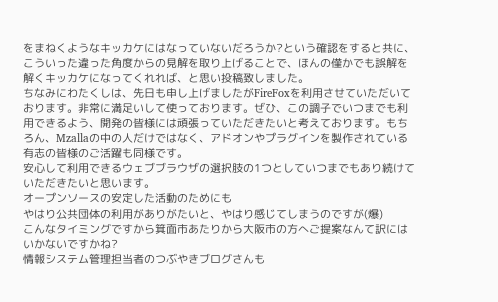をまねくようなキッカケにはなっていないだろうか?という確認をすると共に、こういった違った角度からの見解を取り上げることで、ほんの僅かでも誤解を解くキッカケになってくれれば、と思い投稿致しました。
ちなみにわたくしは、先日も申し上げましたがFireFoxを利用させていただいております。非常に満足いして使っております。ぜひ、この調子でいつまでも利用できるよう、開発の皆様には頑張っていただきたいと考えております。もちろん、Mzallaの中の人だけではなく、アドオンやプラグインを製作されている有志の皆様のご活躍も同様です。
安心して利用できるウェブブラウザの選択肢の1つとしていつまでもあり続けていただきたいと思います。
オープンソースの安定した活動のためにも
やはり公共団体の利用がありがたいと、やはり感じてしまうのですが(爆)
こんなタイミングですから箕面市あたりから大阪市の方へご提案なんて訳にはいかないですかね?
情報システム管理担当者のつぶやきブログさんも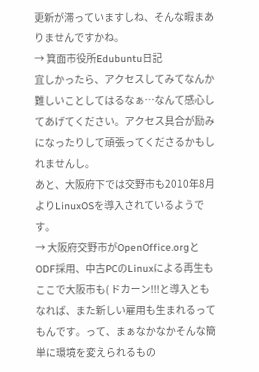更新が滞っていますしね、そんな暇まありませんですかね。
→ 箕面市役所Edubuntu日記
宜しかったら、アクセスしてみてなんか難しいことしてはるなぁ…なんて感心してあげてください。アクセス具合が励みになったりして頑張ってくださるかもしれませんし。
あと、大阪府下では交野市も2010年8月よりLinuxOSを導入されているようです。
→ 大阪府交野市がOpenOffice.orgとODF採用、中古PCのLinuxによる再生も
ここで大阪市も( ドカーン!!!と導入ともなれば、また新しい雇用も生まれるってもんです。って、まぁなかなかそんな簡単に環境を変えられるもの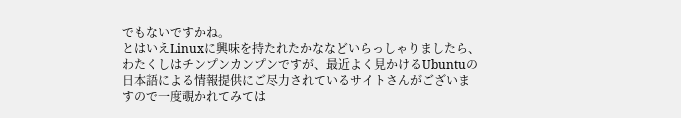でもないですかね。
とはいえLinuxに興味を持たれたかななどいらっしゃりましたら、わたくしはチンプンカンプンですが、最近よく見かけるUbuntuの日本語による情報提供にご尽力されているサイトさんがございますので一度覗かれてみては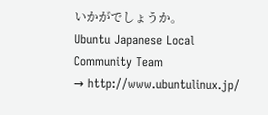いかがでしょうか。
Ubuntu Japanese Local Community Team
→ http://www.ubuntulinux.jp/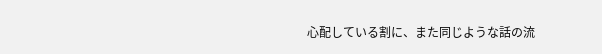心配している割に、また同じような話の流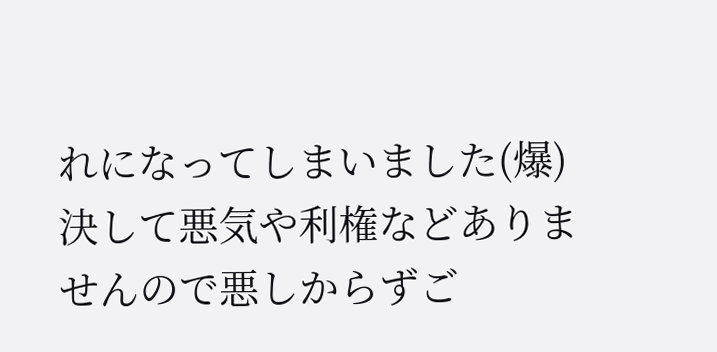れになってしまいました(爆)
決して悪気や利権などありませんので悪しからずご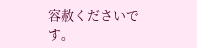容赦くださいです。